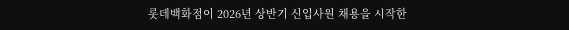롯데백화점이 2026년 상반기 신입사원 채용을 시작한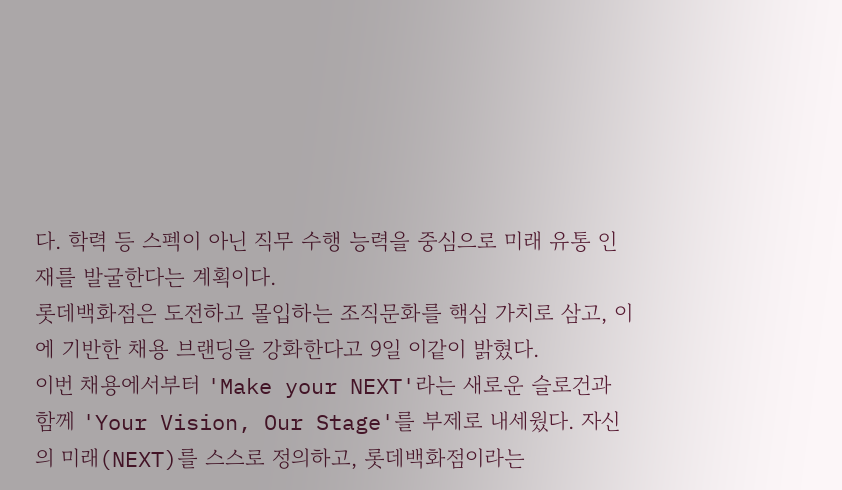다. 학력 등 스펙이 아닌 직무 수행 능력을 중심으로 미래 유통 인재를 발굴한다는 계획이다.
롯데백화점은 도전하고 몰입하는 조직문화를 핵심 가치로 삼고, 이에 기반한 채용 브랜딩을 강화한다고 9일 이같이 밝혔다.
이번 채용에서부터 'Make your NEXT'라는 새로운 슬로건과 함께 'Your Vision, Our Stage'를 부제로 내세웠다. 자신의 미래(NEXT)를 스스로 정의하고, 롯데백화점이라는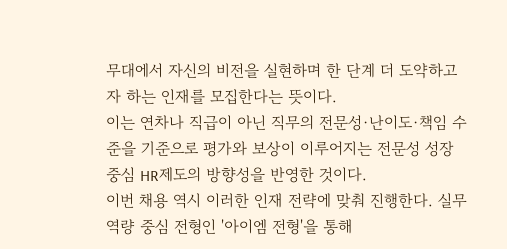무대에서 자신의 비전을 실현하며 한 단계 더 도약하고자 하는 인재를 모집한다는 뜻이다.
이는 연차나 직급이 아닌 직무의 전문성·난이도·책임 수준을 기준으로 평가와 보상이 이루어지는 전문성 성장 중심 HR제도의 방향성을 반영한 것이다.
이번 채용 역시 이러한 인재 전략에 맞춰 진행한다. 실무 역량 중심 전형인 '아이엠 전형'을 통해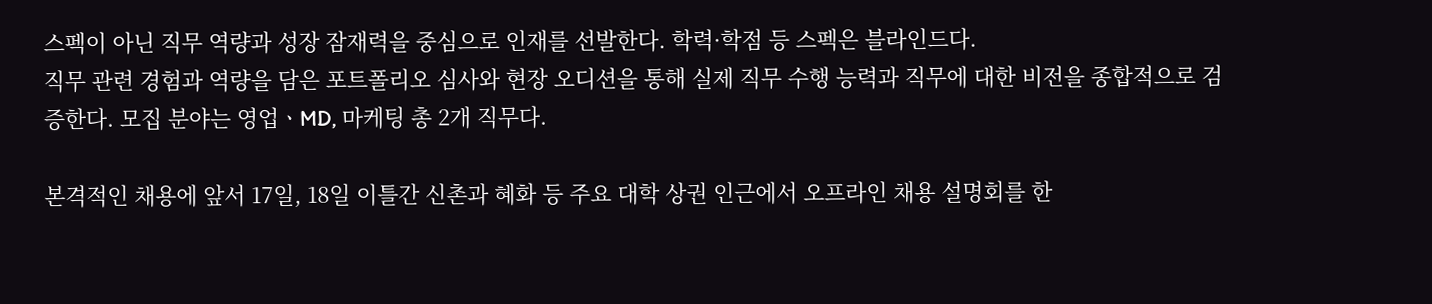스펙이 아닌 직무 역량과 성장 잠재력을 중심으로 인재를 선발한다. 학력·학점 등 스펙은 블라인드다.
직무 관련 경험과 역량을 담은 포트폴리오 심사와 현장 오디션을 통해 실제 직무 수행 능력과 직무에 대한 비전을 종합적으로 검증한다. 모집 분야는 영업ㆍMD, 마케팅 총 2개 직무다.

본격적인 채용에 앞서 17일, 18일 이틀간 신촌과 혜화 등 주요 대학 상권 인근에서 오프라인 채용 설명회를 한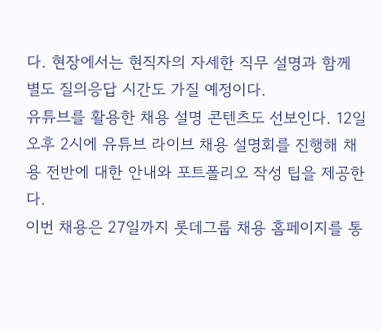다. 현장에서는 현직자의 자세한 직무 설명과 함께 별도 질의응답 시간도 가질 예정이다.
유튜브를 활용한 채용 설명 콘텐츠도 선보인다. 12일 오후 2시에 유튜브 라이브 채용 설명회를 진행해 채용 전반에 대한 안내와 포트폴리오 작성 팁을 제공한다.
이번 채용은 27일까지 롯데그룹 채용 홈페이지를 통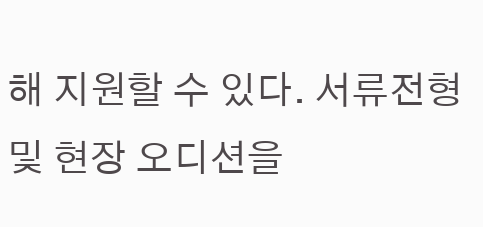해 지원할 수 있다. 서류전형 및 현장 오디션을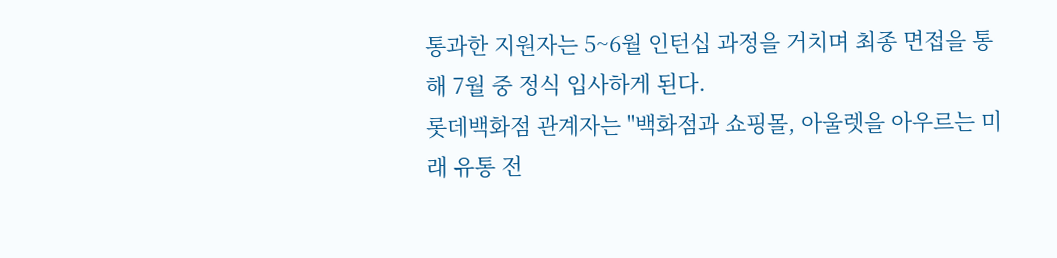통과한 지원자는 5~6월 인턴십 과정을 거치며 최종 면접을 통해 7월 중 정식 입사하게 된다.
롯데백화점 관계자는 "백화점과 쇼핑몰, 아울렛을 아우르는 미래 유통 전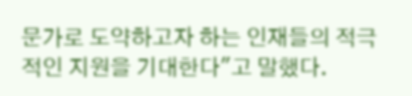문가로 도약하고자 하는 인재들의 적극적인 지원을 기대한다"고 말했다.